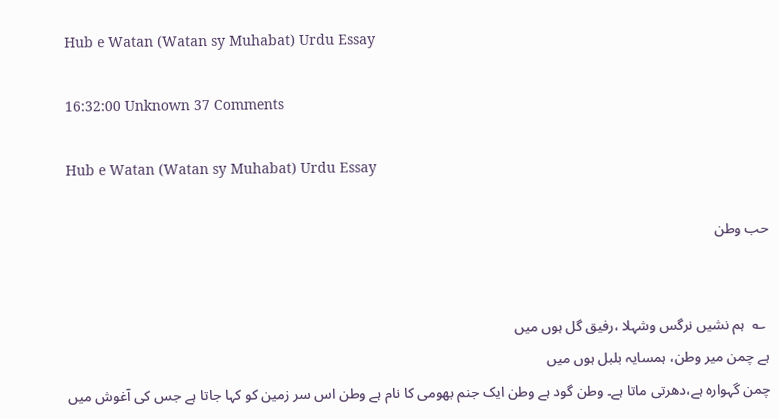Hub e Watan (Watan sy Muhabat) Urdu Essay

16:32:00 Unknown 37 Comments

Hub e Watan (Watan sy Muhabat) Urdu Essay

حب وطن


 ؎  ہم نشیں نرگس وشہلا ،رفیق گل ہوں میں
ہے چمن میر وطن، ہمسایہ بلبل ہوں میں
چمن گہوارہ ہے،دھرتی ماتا ہے۔ وطن گود ہے وطن ایک جنم بھومی کا نام ہے وطن اس سر زمین کو کہا جاتا ہے جس کی آغوش میں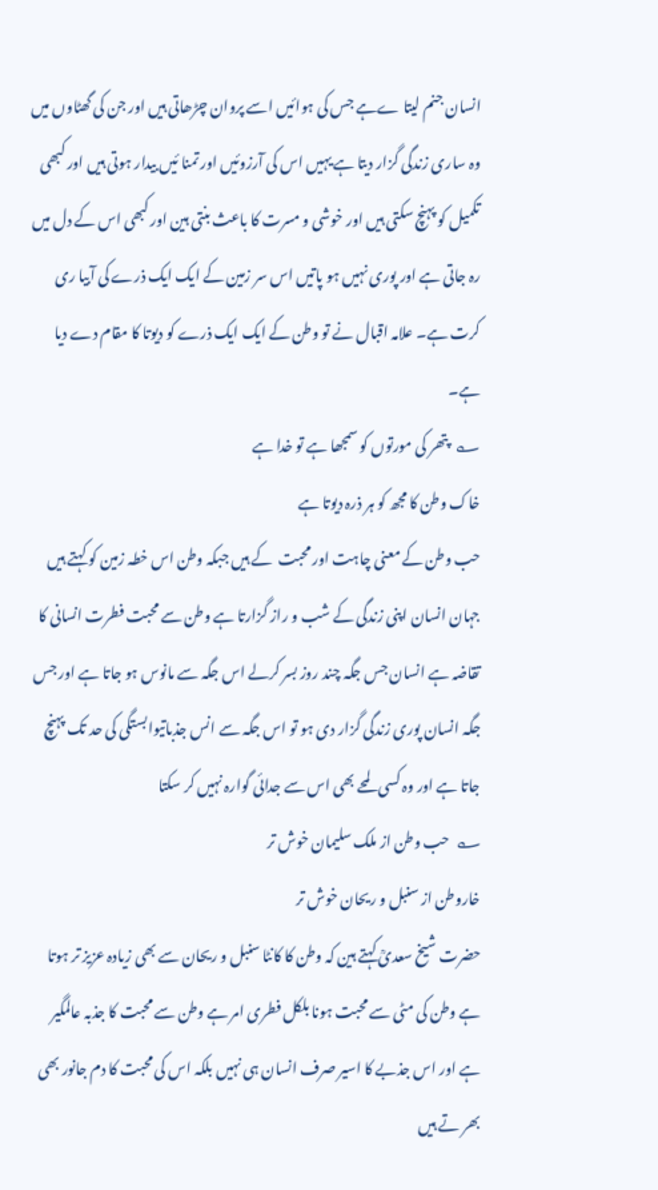انسان جنم لیتا ےہے جس کی ہوائیں اسے پروان چڑھاتی ہیں اور جن کی گھٹاوں میں وہ ساری زندگی گزار دیتا ہے یہیں اس کی آرزوئیں اور تمنا ئیں بیدار ہوتی ہیں اور کبھی تکمیل کو پہنچ سکتی ہیں اور خوشی و مسرت کا باعث بنتی ہین اور کبھی اس کے دل میں رہ جاتی ہے اور پوری نہیں ہو پاتیں اس سر زمین کے ایک ایک ذرے کی آبیا ری کرت ہے۔ علامہ اقبال نے تو وطن کے ایک ایک ذرے کو دیوتا کا مقام دے دیا ہے۔
؎  پتھر کی مورتوں کو سمجھا ہے تو خدا ہے
خاک وطن کا مجھ کو ہر ذرہ دیوتا ہے
حب وطن کے معنی چاہت اور محبت  کے ہیں جبکہ وطن اس خطہ زمین کو کہتے ہیں جہان انسان اپنی زندگی کے شب و راز گزارتا ہے وطن سے محبت فطرت انسانی کا تقاضہ ہے انسان جس جگہ چند روز بسر کرلے اس جگہ سے مانوس ہو جاتا ہے اور جس جگہ انسان پوری زندگی گزار دی ہو تو اس جگہ سے انس جذباتیوابستگی کی حد تک پہنچ جاتا ہے اور وہ کسی لمحے بھی اس سے جدائی گوارہ نہیں کر سکتا
؎  حب وطن از ملک سلیمان خوش تر
خاروطن از سنبل و ریحان خوش تر
حضرت شیخ سعدیؒ کہتے ہین کہ وطن کا کانٹا سنبل و ریحان سے بھی زیادہ عزیز تر ہوتا ہے وطن کی مٹی سے محبت ہونا بلکل فطری امر ہے وطن سے محبت کا جذبہ عالمگیر ہے اور اس جذبے کا اسیر صرف انسان ہی نہیں بلکہ اس کی محبت کا دم جانور بھی بھر تے ہیں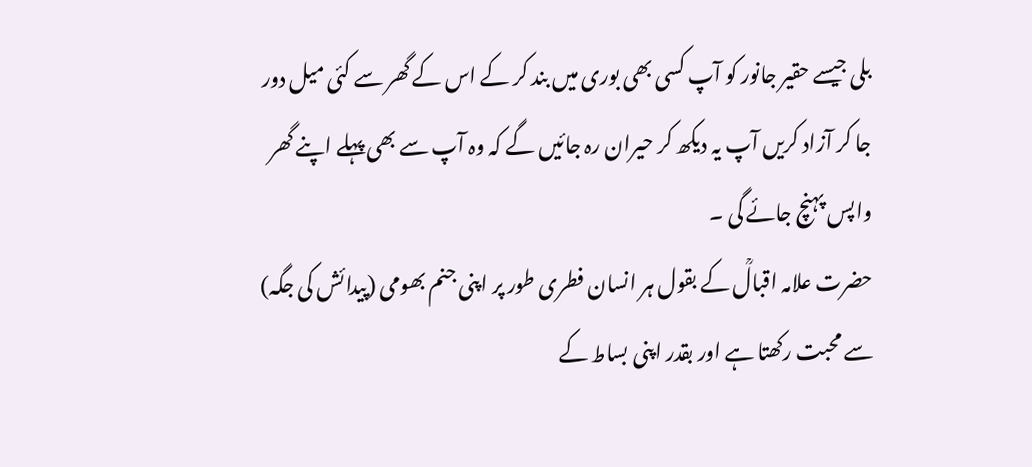بلی جیسے حقیر جانور کو آپ کسی بھی بوری میں بند کر کے اس کے گھر سے کئی میل دور جا کر آزاد کریں آپ یہ دیکھ کر حیران رہ جائیں گے کہ وہ آپ سے بھی پہلے اپنے گھر واپس پہنچ جائے گی ۔
حضرت علامہ اقبالؒ کے بقول ہر انسان فطری طور پر اپنی جنم بھومی (پیدائش کی جگہ) سے محبت رکھتا ہے اور بقدر اپنی بساط کے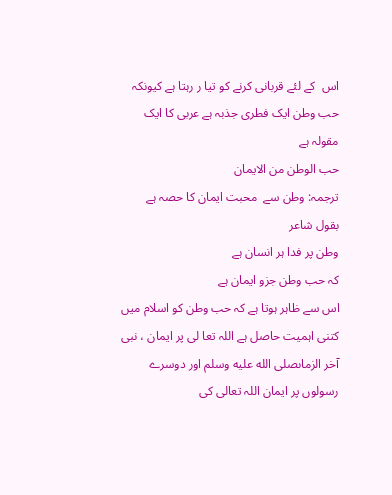اس  کے لئے قربانی کرنے کو تیا ر رہتا ہے کیونکہ حب وطن ایک فطری جذبہ ہے عربی کا ایک مقولہ ہے
حب الوطن من الایمان
ترجمہ: وطن سے  محبت ایمان کا حصہ ہے
بقول شاعر
وطن پر فدا ہر انسان ہے
کہ حب وطن جزو ایمان ہے
اس سے ظاہر ہوتا ہے کہ حب وطن کو اسلام میں کتنی اہمیت حاصل ہے اللہ تعا لی پر ایمان ، نبی آخر الزماںصلى الله عليه وسلم اور دوسرے رسولوں پر ایمان اللہ تعالی کی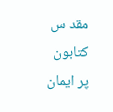مقد س کتابون پر ایمان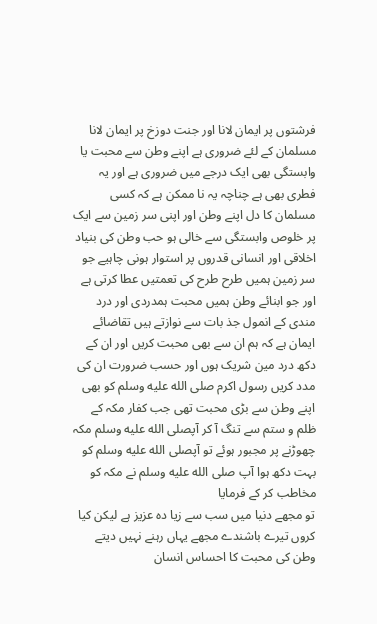فرشتوں پر ایمان لانا اور جنت دوزخ پر ایمان لانا مسلمان کے لئے ضروری ہے اپنے وطن سے محبت یا وابستگی بھی ایک درجے میں ضروری ہے اور یہ فطری بھی ہے چناچہ یہ نا ممکن ہے کہ کسی مسلمان کا دل اپنے وطن اور اپنی سر زمین سے ایک پر خلوص وابستگی سے خالی ہو حب وطن کی بنیاد اخلاقی اور انسانی قدروں پر استوار ہونی چاہیے جو سر زمین ہمیں طرح طرح کی تعمتیں عطا کرتی ہے اور جو ابنائے وطن ہمیں محبت ہمدردی اور درد مندی کے انمول جذ بات سے نوازتے ہیں تقاضائے ایمان ہے کہ ہم ان سے بھی محبت کریں اور ان کے دکھ درد مین شریک ہوں اور حسب ضرورت ان کی مدد کریں رسول اکرم صلى الله عليه وسلم کو بھی اپنے وطن سے بڑی محبت تھی جب کفار مکہ کے ظلم و ستم سے تنگ آ کر آپصلى الله عليه وسلم مکہ چھوڑنے پر مجبور ہوئے تو آپصلى الله عليه وسلم کو بہت دکھ ہوا آپ صلى الله عليه وسلم نے مکہ کو مخاطب کر کے فرمایا
تو مجھے دنیا میں سب سے زیا دہ عزیز ہے لیکن کیا کروں تیرے باشندے مجھے یہاں رہنے نہیں دیتے
وطن کی محبت کا احساس انسان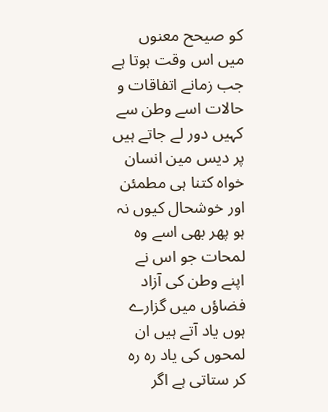کو صیحح معنوں میں اس وقت ہوتا ہے جب زمانے اتفاقات و حالات اسے وطن سے کہیں دور لے جاتے ہیں پر دیس مین انسان خواہ کتنا ہی مطمئن اور خوشحال کیوں نہ ہو پھر بھی اسے وہ لمحات جو اس نے اپنے وطن کی آزاد فضاؤں میں گزارے ہوں یاد آتے ہیں ان لمحوں کی یاد رہ رہ کر ستاتی ہے اگر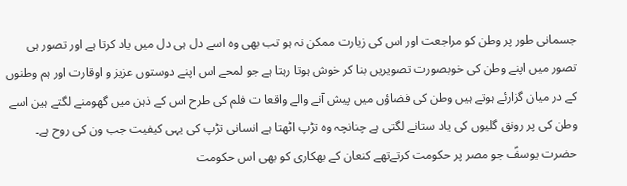جسمانی طور پر وطن کو مراجعت اور اس کی زیارت ممکن نہ ہو تب بھی وہ اسے دل ہی دل میں یاد کرتا ہے اور تصور ہی تصور میں اپنے وطن کی خوبصورت تصویریں بنا کر خوش ہوتا رہتا ہے جو لمحے اس اپنے دوستوں عزیز و اوقارت اور ہم وطنوں کے در میان گزارئے ہوتے ہیں وطن کی فضاؤں میں پیش آنے والے واقعا ت فلم کی طرح اس کے ذہن میں گھومنے لگتے ہین اسے وطن کی پر رونق گلیوں کی یاد ستانے لگتی ہے چنانچہ وہ تڑپ اٹھتا ہے انسانی تڑپ کی یہی کیفیت جب ون کی روح ہے۔ حضرت یوسفؑ جو مصر پر حکومت کرتےتھے کنعان کے بھکاری کو بھی اس حکومت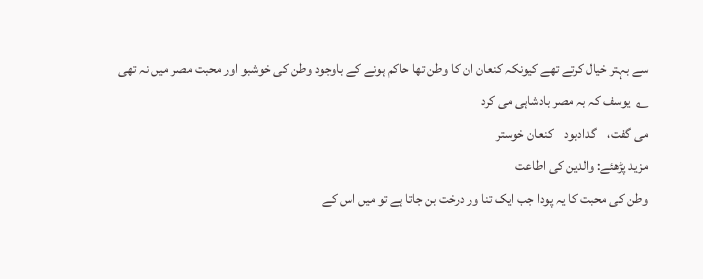سے بہتر خیال کرتے تھے کیونکہ کنعان ان کا وطن تھا حاکم ہونے کے باوجود وطن کی خوشبو اور محبت مصر میں نہ تھی
؎  یوسف کہ بہ مصر بادشاہی می کرد
می گفت،    گدادبود    کنعان خوستر
مزید پڑھئے: والدین کی اطاعت
وطن کی محبت کا یہ پودا جب ایک تنا ور درخت بن جاتا ہے تو میں اس کے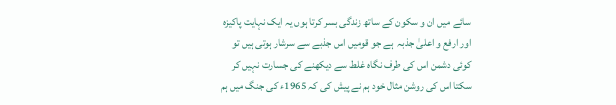سائے میں ان و سکون کے ساتھ زندگی بسر کرتا ہوں یہ ایک نہایت پاکیزہ اور ارفع و اعلیٰ جذبہ  ہے جو قومیں اس جذبے سے سرشار ہوتی ہیں تو کوئی دشمن اس کی طرف نگاہ غلط سے دیکھنے کی جسارت نہیں کر سکتا اس کی روشن مثال خود ہم نے پیش کی کہ 1965ء کی جنگ میں ہم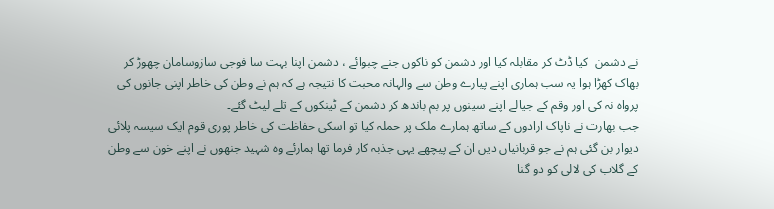نے دشمن  کیا ڈٹ کر مقابلہ کیا اور دشمن کو ناکوں جنے چبوائے ، دشمن اپنا بہت سا فوجی سازوسامان چھوڑ کر بھاک کھڑا ہوا یہ سب ہماری اپنے پیارے وطن سے والہانہ محبت کا نتیجہ ہے کہ ہم نے وطن کی خاطر اپنی جانوں کی پرواہ نہ کی اور وقم کے جیالے اپنے سینوں پر بم باندھ کر دشمن کے ٹینکوں کے تلے لیٹ گئے۔
جب بھارت نے ناپاک ارادوں کے ساتھ ہمارے ملک پر حملہ کیا تو اسکی حفاظت کی خاطر پوری قوم ایک سیسہ پلائی دیوار بن گئی ہم نے جو قربانیاں دیں ان کے پیچھے یہی جذبہ کار فرما تھا ہمارئے وہ شہید جنھوں نے اپنے خون سے وطن کے گلاب کی لالی کو دو گنا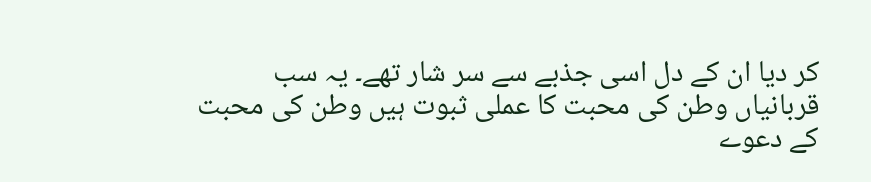کر دیا ان کے دل اسی جذبے سے سر شار تھے۔ یہ سب قربانیاں وطن کی محبت کا عملی ثبوت ہیں وطن کی محبت کے دعوے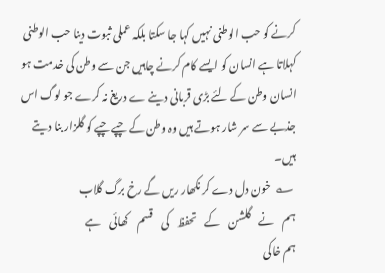کرنے کو حب الوطنی نہیں کہا جا سکتا بلکہ عملی ثبوت دینا حب الوطنی کہلاتا ہے انسان کو ایسے کام کرنے چاہیں جن سے وطن کی خدمت ہو انسان وطن کے لئے بڑی قربانی دینے ے دریغ نہ کرے جو لوگ اس جذبے سے سر شار ہوتے ہیں وہ وطن کے چپے چپے کو گلزار بنا دیتے ہیں۔
 ؎  خون دل دے کر نکھار ریں گے رخ برگ گلاب
ہم    نے    گلشن    کے    تحفظ    کی    قسم    کھائی    ہے
ہم خاکی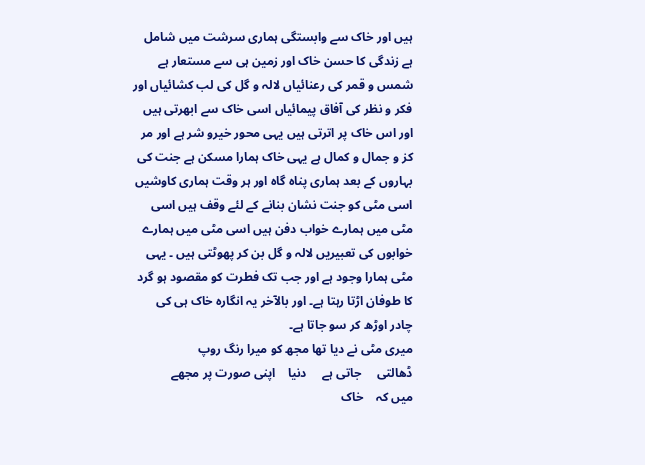ہیں اور خاک سے وابستگی ہماری سرشت میں شامل ہے زندگی کا حسن خاک اور زمین ہی سے مستعار ہے شمس و قمر کی رعنائیاں لالہ و گل کی لب کشائیاں اور فکر و نظر کی آفاق پیمائیاں اسی خاک سے ابھرتی ہیں اور اس خاک پر اترتی ہیں یہی محور خیرو شر ہے اور مر کز و جمال و کمال ہے یہی خاک ہمارا مسکن ہے جنت کی بہاروں کے بعد ہماری پناہ گاہ اور ہر وقت ہماری کاوشیں اسی مٹی کو جنت نشان بنانے کے لئے وقف ہیں اسی مٹی میں ہمارے خواب دفن ہیں اسی مٹی میں ہمارے خوابوں کی تعبیریں لالہ و گل بن کر پھوٹتی ہیں ۔ یہی مٹی ہمارا وجود ہے اور جب تک فطرت کو مقصود ہو گرد کا طوفان اڑتا رہتا ہے۔ اور بالآخر یہ انگارہ خاک ہی کی چادر اوڑھ کر سو جاتا ہے۔
میری مٹی نے دیا تھا مجھ کو میرا رنگ روپ
ڈھالتی     جاتی ہے     دنیا    اپنی صورت پر مجھے
میں کہ    خاک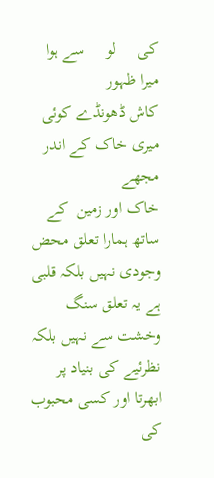کی     لو     سے ہوا     میرا ظہور
کاش ڈھونڈے کوئی میری خاک کے اندر مجھے
خاک اور زمین  کے ساتھ ہمارا تعلق محض وجودی نہیں بلکہ قلبی ہے یہ تعلق سنگ وخشت سے نہیں بلکہ نظرئیے کی بنیاد پر ابھرتا اور کسی محبوب کی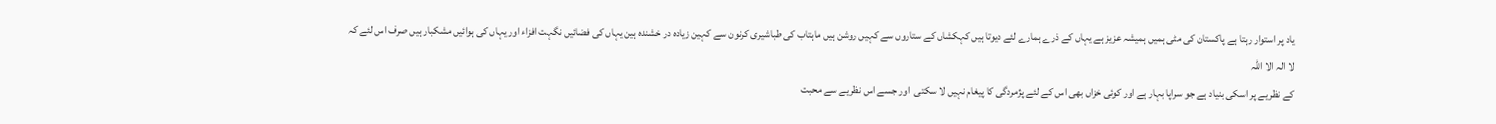یاد پر استوار رہتا ہے پاکستان کی مٹی ہمیں ہمیشہ عزیز ہے یہاں کے ذرے ہمارے لئے دیوتا ہیں کہکشاں کے ستاروں سے کہیں روشن ہیں ماہتاب کی طباشیری کرنون سے کہین زیادہ در خشندہ ہین یہاں کی فضائیں نگہت افزاء اور یہاں کی ہوائیں مشکبار ہیں صرف اس لئے کہ
لا الہ الا اللہ
کے نظریے پر اسکی بنیاد ہے جو سراپا بہار ہے اور کوئی خزاں بھی اس کے لئے پژمردگی کا پیغام نہیں لا سکتی  اور جسے اس نظریے سے محبت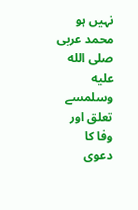نہیں ہو محمد عربی صلى الله عليه وسلمسے تعلق اور وفا کا دعوی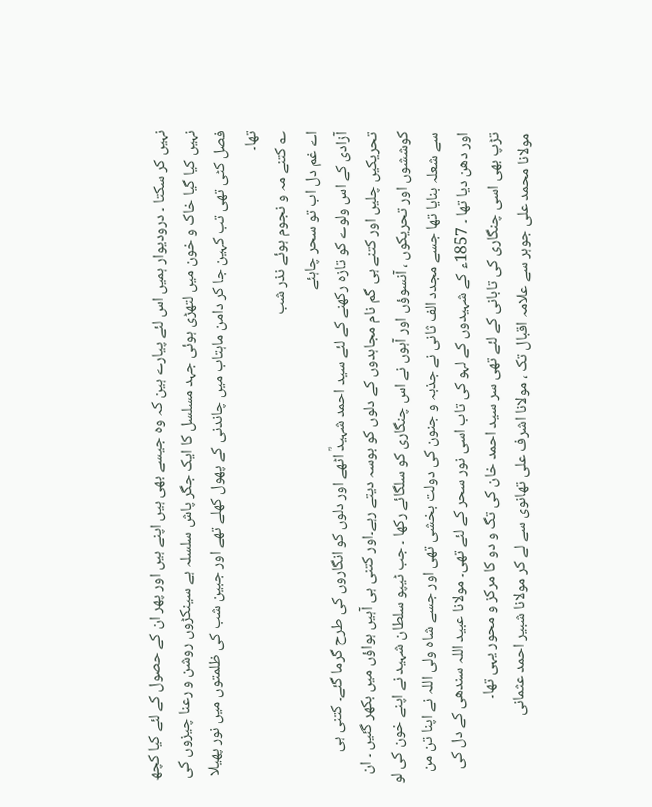نہیں کر سکتا ۔ درودیوار ہمیں اس لئے پیارے ہین کہ وہ جیسے بھی ہیں اپنے ہیں اور پھر ان کے حصول کے لئے کیا کچھ نہیں کیا گیا خاک و خون میں لتھڑی ہوئی جہد مسلسل کا ایک جگر پاش سلسلہ ہے سینکڑوں روشن و رعنا چیزوں کی فصل کٹی تھی تب کہین جا کر دامن ماہتاب میں چاندنی کے پھول کھلے تھے اور جبین شب کی ظلمتوں میں نور پھیلا تھا۔
؎ کتنے مہ و نجوم ہوئے نذر شب
اے غم دل اب تو سحر چاہئے
آزادی کے اس ولوے کو تازہ رکھنے کے لئے سید احمد شہیدؒ اٹھے اور دلوں کو انگاروں کی طرح گرما گئے۔ کتنی ہی تحریکیں چلیں اور کتنے ہی گم نام مجاہدوں کے دلوں کو بوسہ دیتے رہے۔اور کتنی ہی آہیں ہواؤں میں بکھر گئیں ۔ ان کوششوں اور تحریکوں ، آنسوؤں اور آہوں نے اس چنگاری کو سلگائے رکھا ۔ جب ٹیپو سلطان شہید نے اپنے خون کی لو سے شعلہ بنایا تھا جسے مجدد الف ثانی نے جذبہ و جنون کی دولت بخشی تھی اور جسے شاہ ولی اللہ نے اپنا تن من اور دھن دیا تھا ۔ 1857ء کے شہیدوں کے لہو کی تاب اسی نور سحر کے لئے تھی۔ مولانا عبید اللہ سندھی کے دل کی تڑپ بھی اسی چنگاری کی تابانی کے لئے تھی سر سید احمد خان کی تگ و دو کا مرکز و محور یہی تھا۔
مولانا محمد علی جوہر سے علامہ اقبال تک ، مولانا اشرف علی تھانوی سے لے کر مولانا شبیر احمد عثمانی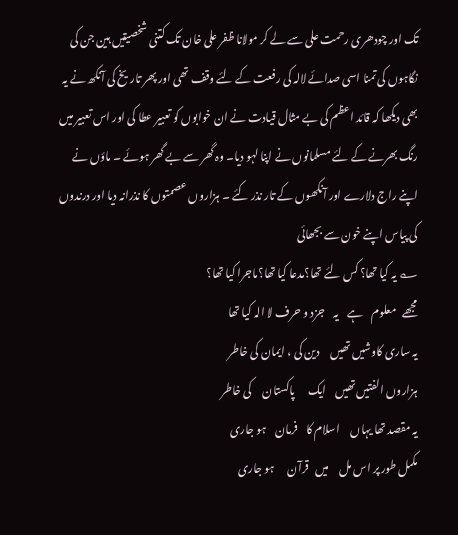تک اور چودھری رحمت علی سے لے کر مولانا ظفر علی خان تک کتنی شخصیتیں ہین جن کی نگاہوں کی تمنا اسی صدائے لالہ کی رفعت کے لئے وقف تھی اور پھر تاریخ کی آنکھ نے یہ بھی دیکھا کہ قائد اعظم کی بے مثال قیادت نے ان خوابوں کو تعبیر عطا کی اور اس تعبیر میں رنگ بھرنے کے لئے مسلمانوں نے اپنا لہو دیا۔ وہ گھر سے بے گھر ہوئے ۔ ماؤں نے اپنے راج دلارے اور آنکھوں کے تار نذر کئے ۔ ہزاروں عصمتوں کا نذرانہ دیا اور درندوں کی پیاس اپنے خون سے بجھائی
؎ یہ کیا تھا؟ کس لئے تھا؟مدعا کیا تھا؟ماجرا کیا تھا؟
مجھے   معلوم    ہے    یہ    جزد و حرف لا الہ کیا تھا
یہ ساری کاوشیں تھیں     دین کی ، ایمان کی خاطر
ہزاروں الفتیں تھیں    ایک      پاکستان     کی خاطر
یہ مقصد تھا یہاں     اسلام کا    فرمان    ہو جاری
مکمل طور پر اس مل     میں   قرآن      ہو جاری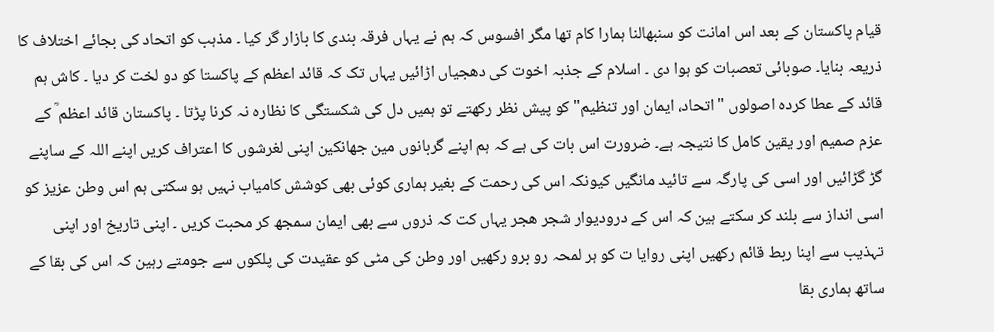قیام پاکستان کے بعد اس امانت کو سنبھالنا ہمارا کام تھا مگر افسوس کہ ہم نے یہاں فرقہ بندی کا بازار گر کیا ۔ مذہب کو اتحاد کی بجائے اختلاف کا ذریعہ بنایا۔ صوبائی تعصبات کو ہوا دی ۔ اسلام کے جذبہ اخوت کی دھجیاں اڑائیں یہاں تک کہ قائد اعظم کے پاکستا کو دو لخت کر دیا ۔ کاش ہم قائد کے عطا کردہ اصولوں "اتحاد، ایمان اور تنظیم" کو پیش نظر رکھتے تو ہمیں دل کی شکستگی کا نظارہ نہ کرنا پڑتا ۔ پاکستان قائد اعظم ؒ کے عزم صمیم اور یقین کامل کا نتیجہ ہے۔ ضرورت اس بات کی ہے کہ ہم اپنے گربانوں مین جھانکین اپنی لغرشوں کا اعتراف کریں اپنے اللہ کے ساپنے گڑ گڑائیں اور اسی کی پارگہ سے تائید مانگیں کیونکہ اس کی رحمت کے بغیر ہماری کوئی بھی کوشش کامیاب نہیں ہو سکتی ہم اس وطن عزیز کو اسی انداز سے بلند کر سکتے ہین کہ اس کے درودیوار شجر ھجر یہاں کت کہ ذروں سے بھی ایمان سمجھ کر محبت کریں ۔ اپنی تاریخ اور اپنی تہذیب سے اپنا ربط قائم رکھیں اپنی روایا ت کو ہر لمحہ رو برو رکھیں اور وطن کی مٹی کو عقیدت کی پلکوں سے جومتے رہین کہ اس کی بقا کے ساتھ ہماری بقا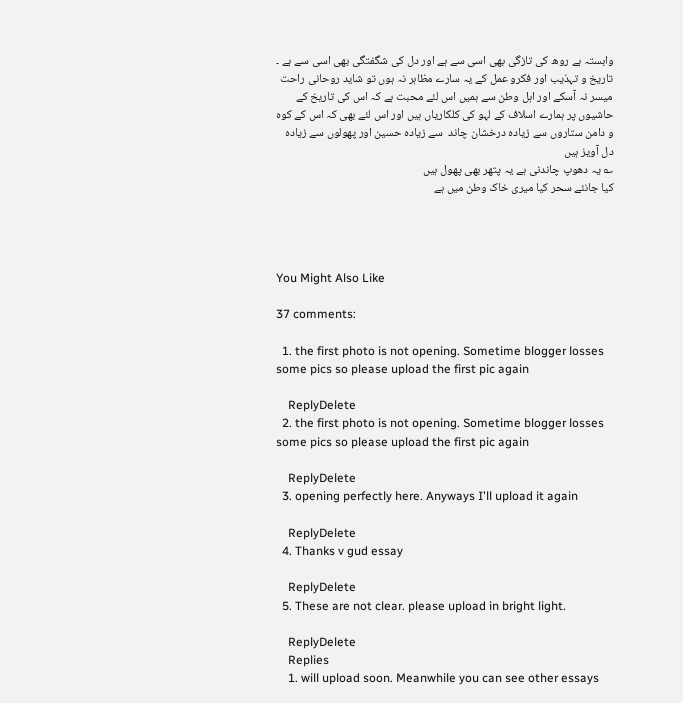وابستہ ہے روھ کی تازگی بھی اسی سے ہے اور دل کی شگفتگی بھی اسی سے ہے ۔ تاریخ و تہذیب اور فکرو عمل کے یہ سارے مظاہر نہ ہوں تو شاید روحانی راحت میسر نہ آسکے اور اہل وطن سے ہمیں اس لئے محبت ہے کہ اس کی تاریخ کے حاشیوں پر ہمارے اسلاف کے لہو کی کلکاریاں ہیں اور اس لئے بھی کہ اس کے کوہ و دامن ستاروں سے زیادہ درخشان چاند  سے زیادہ حسین اور پھولوں سے زیادہ دل آویز ہیں
؎ یہ دھوپ چاندنی ہے یہ پتھر بھی پھول ہیں
کیا جانئے سحر کیا میری خاک وطن میں ہے




You Might Also Like

37 comments:

  1. the first photo is not opening. Sometime blogger losses some pics so please upload the first pic again

    ReplyDelete
  2. the first photo is not opening. Sometime blogger losses some pics so please upload the first pic again

    ReplyDelete
  3. opening perfectly here. Anyways I'll upload it again

    ReplyDelete
  4. Thanks v gud essay

    ReplyDelete
  5. These are not clear. please upload in bright light.

    ReplyDelete
    Replies
    1. will upload soon. Meanwhile you can see other essays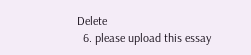Delete
  6. please upload this essay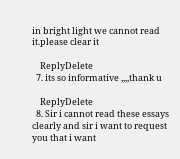in bright light we cannot read it.please clear it

    ReplyDelete
  7. its so informative ,,,,thank u

    ReplyDelete
  8. Sir i cannot read these essays clearly and sir i want to request you that i want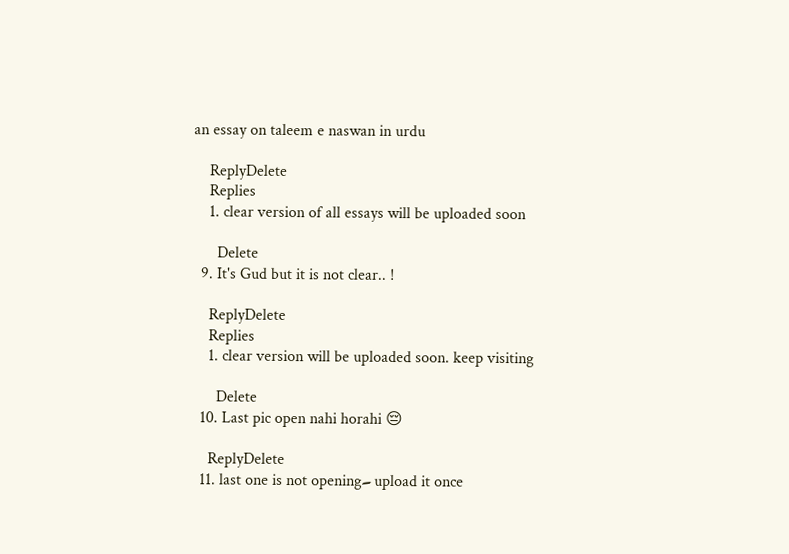an essay on taleem e naswan in urdu

    ReplyDelete
    Replies
    1. clear version of all essays will be uploaded soon

      Delete
  9. It's Gud but it is not clear.. !

    ReplyDelete
    Replies
    1. clear version will be uploaded soon. keep visiting

      Delete
  10. Last pic open nahi horahi 😔

    ReplyDelete
  11. last one is not opening۔ upload it once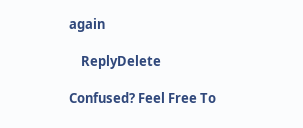again

    ReplyDelete

Confused? Feel Free To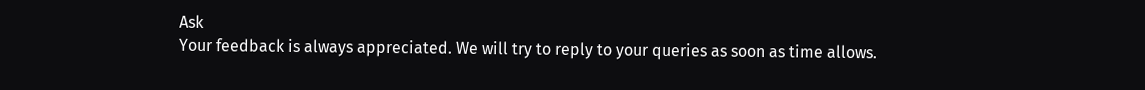Ask
Your feedback is always appreciated. We will try to reply to your queries as soon as time allows.